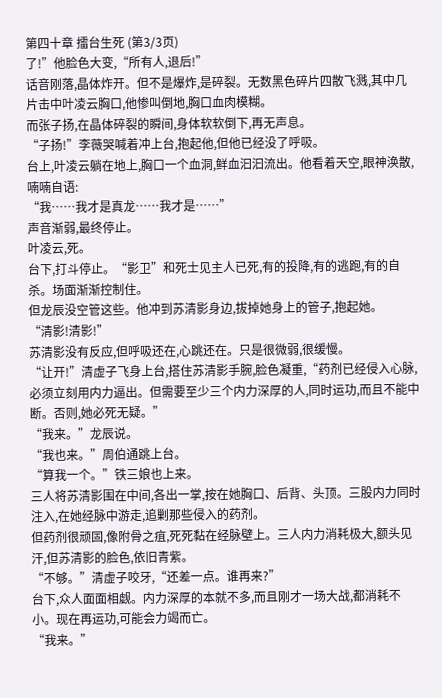第四十章 擂台生死 (第3/3页)
了!”他脸色大变,“所有人,退后!”
话音刚落,晶体炸开。但不是爆炸,是碎裂。无数黑色碎片四散飞溅,其中几片击中叶凌云胸口,他惨叫倒地,胸口血肉模糊。
而张子扬,在晶体碎裂的瞬间,身体软软倒下,再无声息。
“子扬!”李薇哭喊着冲上台,抱起他,但他已经没了呼吸。
台上,叶凌云躺在地上,胸口一个血洞,鲜血汩汩流出。他看着天空,眼神涣散,喃喃自语:
“我……我才是真龙……我才是……”
声音渐弱,最终停止。
叶凌云,死。
台下,打斗停止。“影卫”和死士见主人已死,有的投降,有的逃跑,有的自杀。场面渐渐控制住。
但龙辰没空管这些。他冲到苏清影身边,拔掉她身上的管子,抱起她。
“清影!清影!”
苏清影没有反应,但呼吸还在,心跳还在。只是很微弱,很缓慢。
“让开!”清虚子飞身上台,搭住苏清影手腕,脸色凝重,“药剂已经侵入心脉,必须立刻用内力逼出。但需要至少三个内力深厚的人,同时运功,而且不能中断。否则,她必死无疑。”
“我来。”龙辰说。
“我也来。”周伯通跳上台。
“算我一个。”铁三娘也上来。
三人将苏清影围在中间,各出一掌,按在她胸口、后背、头顶。三股内力同时注入,在她经脉中游走,追剿那些侵入的药剂。
但药剂很顽固,像附骨之疽,死死黏在经脉壁上。三人内力消耗极大,额头见汗,但苏清影的脸色,依旧青紫。
“不够。”清虚子咬牙,“还差一点。谁再来?”
台下,众人面面相觑。内力深厚的本就不多,而且刚才一场大战,都消耗不小。现在再运功,可能会力竭而亡。
“我来。”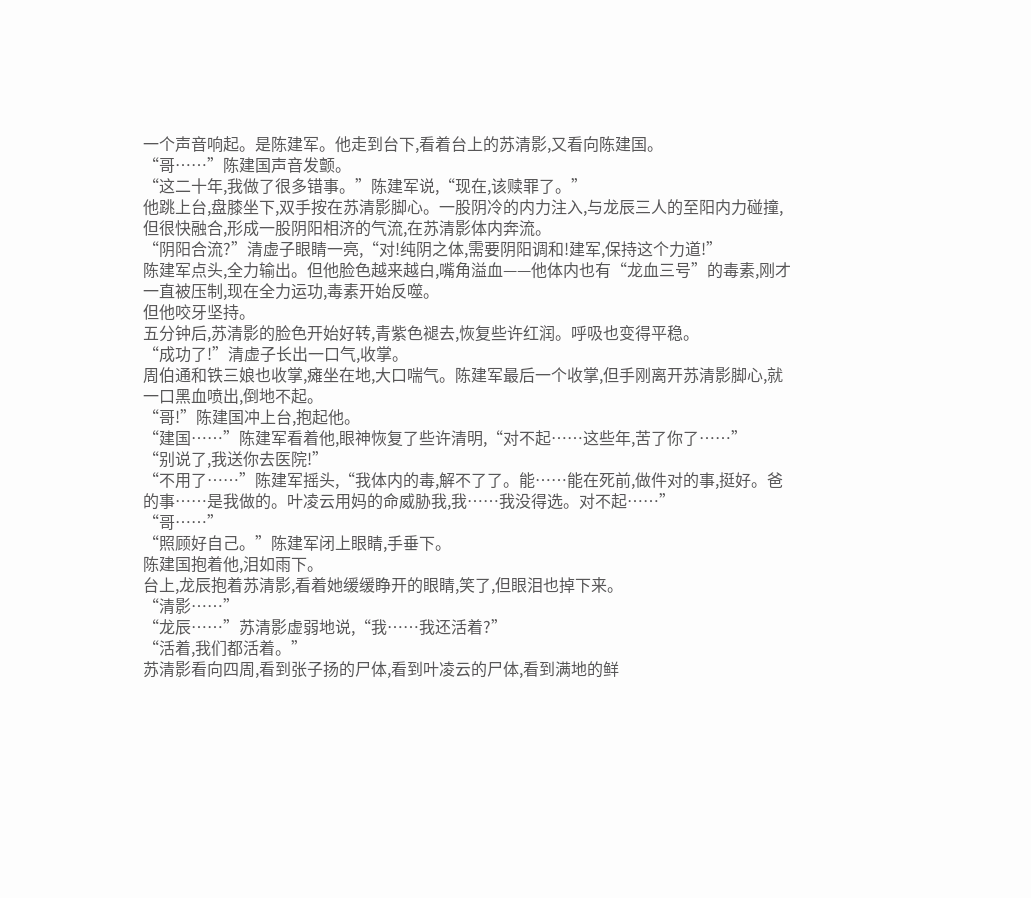一个声音响起。是陈建军。他走到台下,看着台上的苏清影,又看向陈建国。
“哥……”陈建国声音发颤。
“这二十年,我做了很多错事。”陈建军说,“现在,该赎罪了。”
他跳上台,盘膝坐下,双手按在苏清影脚心。一股阴冷的内力注入,与龙辰三人的至阳内力碰撞,但很快融合,形成一股阴阳相济的气流,在苏清影体内奔流。
“阴阳合流?”清虚子眼睛一亮,“对!纯阴之体,需要阴阳调和!建军,保持这个力道!”
陈建军点头,全力输出。但他脸色越来越白,嘴角溢血——他体内也有“龙血三号”的毒素,刚才一直被压制,现在全力运功,毒素开始反噬。
但他咬牙坚持。
五分钟后,苏清影的脸色开始好转,青紫色褪去,恢复些许红润。呼吸也变得平稳。
“成功了!”清虚子长出一口气,收掌。
周伯通和铁三娘也收掌,瘫坐在地,大口喘气。陈建军最后一个收掌,但手刚离开苏清影脚心,就一口黑血喷出,倒地不起。
“哥!”陈建国冲上台,抱起他。
“建国……”陈建军看着他,眼神恢复了些许清明,“对不起……这些年,苦了你了……”
“别说了,我送你去医院!”
“不用了……”陈建军摇头,“我体内的毒,解不了了。能……能在死前,做件对的事,挺好。爸的事……是我做的。叶凌云用妈的命威胁我,我……我没得选。对不起……”
“哥……”
“照顾好自己。”陈建军闭上眼睛,手垂下。
陈建国抱着他,泪如雨下。
台上,龙辰抱着苏清影,看着她缓缓睁开的眼睛,笑了,但眼泪也掉下来。
“清影……”
“龙辰……”苏清影虚弱地说,“我……我还活着?”
“活着,我们都活着。”
苏清影看向四周,看到张子扬的尸体,看到叶凌云的尸体,看到满地的鲜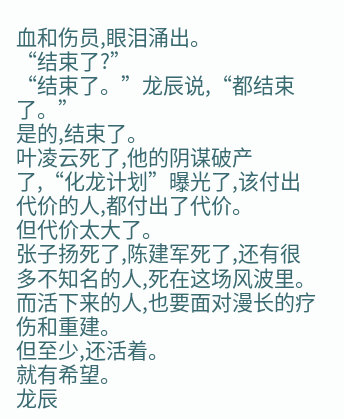血和伤员,眼泪涌出。
“结束了?”
“结束了。”龙辰说,“都结束了。”
是的,结束了。
叶凌云死了,他的阴谋破产了,“化龙计划”曝光了,该付出代价的人,都付出了代价。
但代价太大了。
张子扬死了,陈建军死了,还有很多不知名的人,死在这场风波里。
而活下来的人,也要面对漫长的疗伤和重建。
但至少,还活着。
就有希望。
龙辰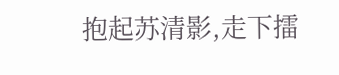抱起苏清影,走下擂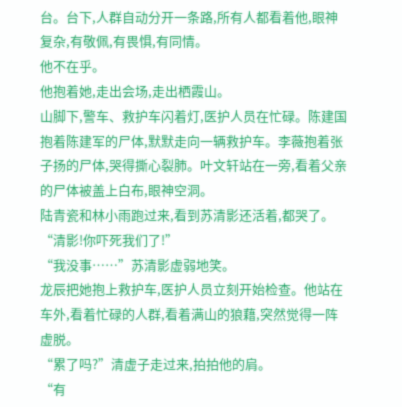台。台下,人群自动分开一条路,所有人都看着他,眼神复杂,有敬佩,有畏惧,有同情。
他不在乎。
他抱着她,走出会场,走出栖霞山。
山脚下,警车、救护车闪着灯,医护人员在忙碌。陈建国抱着陈建军的尸体,默默走向一辆救护车。李薇抱着张子扬的尸体,哭得撕心裂肺。叶文轩站在一旁,看着父亲的尸体被盖上白布,眼神空洞。
陆青瓷和林小雨跑过来,看到苏清影还活着,都哭了。
“清影!你吓死我们了!”
“我没事……”苏清影虚弱地笑。
龙辰把她抱上救护车,医护人员立刻开始检查。他站在车外,看着忙碌的人群,看着满山的狼藉,突然觉得一阵虚脱。
“累了吗?”清虚子走过来,拍拍他的肩。
“有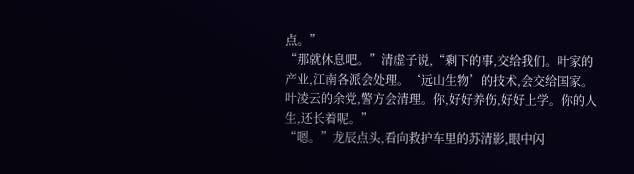点。”
“那就休息吧。”清虚子说,“剩下的事,交给我们。叶家的产业,江南各派会处理。‘远山生物’的技术,会交给国家。叶凌云的余党,警方会清理。你,好好养伤,好好上学。你的人生,还长着呢。”
“嗯。”龙辰点头,看向救护车里的苏清影,眼中闪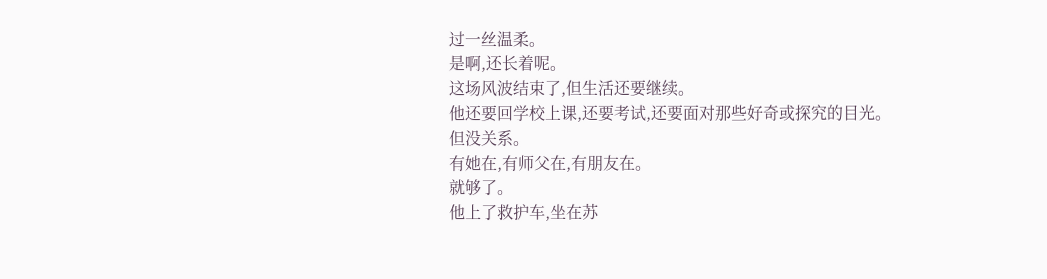过一丝温柔。
是啊,还长着呢。
这场风波结束了,但生活还要继续。
他还要回学校上课,还要考试,还要面对那些好奇或探究的目光。
但没关系。
有她在,有师父在,有朋友在。
就够了。
他上了救护车,坐在苏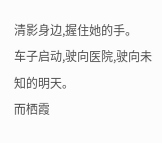清影身边,握住她的手。
车子启动,驶向医院,驶向未知的明天。
而栖霞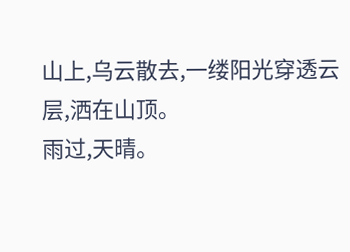山上,乌云散去,一缕阳光穿透云层,洒在山顶。
雨过,天晴。